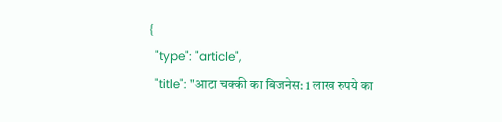{
  "type": "article",
  "title": "आटा चक्की का बिजनेस: 1 लाख रुपये का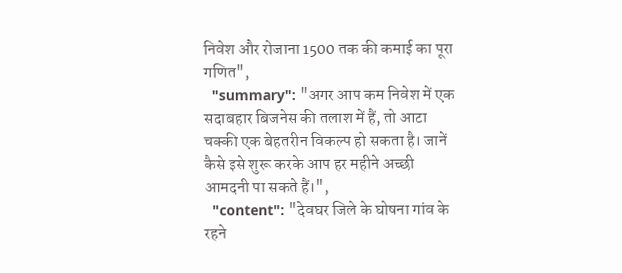निवेश और रोजाना 1500 तक की कमाई का पूरा गणित",
  "summary": "अगर आप कम निवेश में एक सदाबहार बिजनेस की तलाश में हैं, तो आटा चक्की एक बेहतरीन विकल्प हो सकता है। जानें कैसे इसे शुरू करके आप हर महीने अच्छी आमदनी पा सकते हैं।",
  "content": "देवघर जिले के घोषना गांव के रहने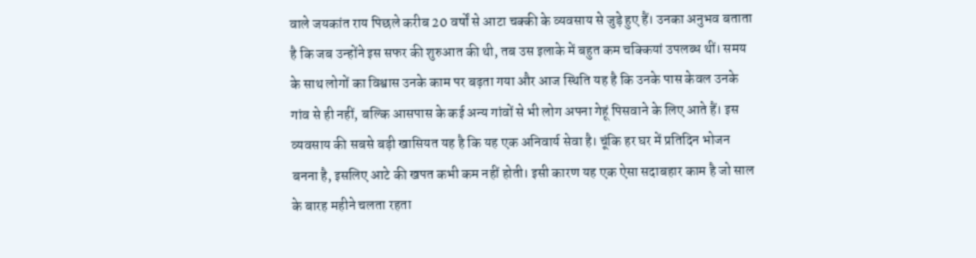वाले जयकांत राय पिछले करीब 20 वर्षों से आटा चक्की के व्यवसाय से जुड़े हुए हैं। उनका अनुभव बताता है कि जब उन्होंने इस सफर की शुरुआत की थी, तब उस इलाके में बहुत कम चक्कियां उपलब्ध थीं। समय के साथ लोगों का विश्वास उनके काम पर बढ़ता गया और आज स्थिति यह है कि उनके पास केवल उनके गांव से ही नहीं, बल्कि आसपास के कई अन्य गांवों से भी लोग अपना गेहूं पिसवाने के लिए आते हैं। इस व्यवसाय की सबसे बड़ी खासियत यह है कि यह एक अनिवार्य सेवा है। चूंकि हर घर में प्रतिदिन भोजन बनना है, इसलिए आटे की खपत कभी कम नहीं होती। इसी कारण यह एक ऐसा सदाबहार काम है जो साल के बारह महीने चलता रहता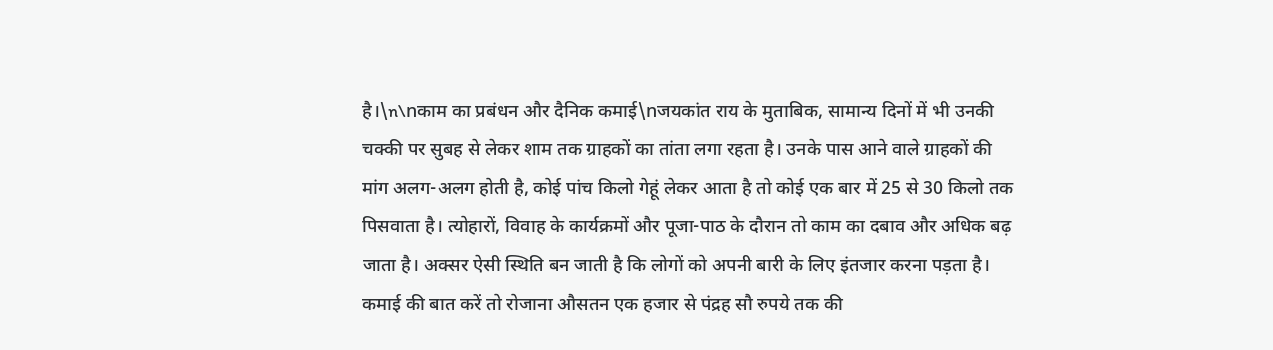है।\n\nकाम का प्रबंधन और दैनिक कमाई\nजयकांत राय के मुताबिक, सामान्य दिनों में भी उनकी चक्की पर सुबह से लेकर शाम तक ग्राहकों का तांता लगा रहता है। उनके पास आने वाले ग्राहकों की मांग अलग-अलग होती है, कोई पांच किलो गेहूं लेकर आता है तो कोई एक बार में 25 से 30 किलो तक पिसवाता है। त्योहारों, विवाह के कार्यक्रमों और पूजा-पाठ के दौरान तो काम का दबाव और अधिक बढ़ जाता है। अक्सर ऐसी स्थिति बन जाती है कि लोगों को अपनी बारी के लिए इंतजार करना पड़ता है। कमाई की बात करें तो रोजाना औसतन एक हजार से पंद्रह सौ रुपये तक की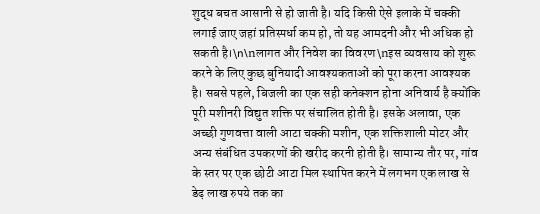शुद्ध बचत आसानी से हो जाती है। यदि किसी ऐसे इलाके में चक्की लगाई जाए जहां प्रतिस्पर्धा कम हो, तो यह आमदनी और भी अधिक हो सकती है।\n\nलागत और निवेश का विवरण\nइस व्यवसाय को शुरू करने के लिए कुछ बुनियादी आवश्यकताओं को पूरा करना आवश्यक है। सबसे पहले, बिजली का एक सही कनेक्शन होना अनिवार्य है क्योंकि पूरी मशीनरी विद्युत शक्ति पर संचालित होती है। इसके अलावा, एक अच्छी गुणवत्ता वाली आटा चक्की मशीन, एक शक्तिशाली मोटर और अन्य संबंधित उपकरणों की खरीद करनी होती है। सामान्य तौर पर, गांव के स्तर पर एक छोटी आटा मिल स्थापित करने में लगभग एक लाख से डेढ़ लाख रुपये तक का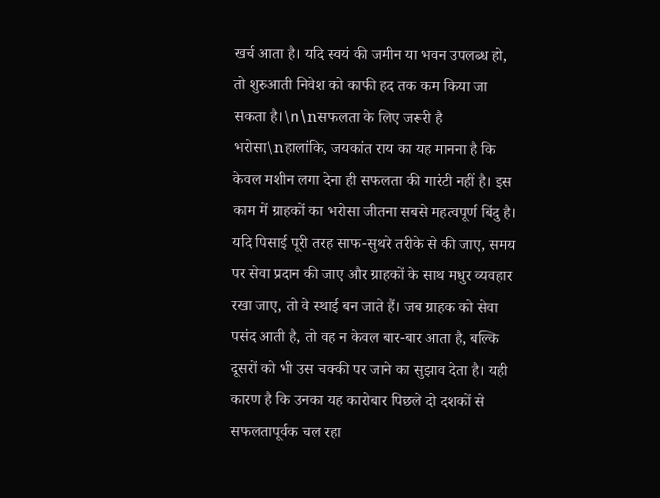खर्च आता है। यदि स्वयं की जमीन या भवन उपलब्ध हो, तो शुरुआती निवेश को काफी हद तक कम किया जा सकता है।\n\nसफलता के लिए जरूरी है भरोसा\nहालांकि, जयकांत राय का यह मानना है कि केवल मशीन लगा देना ही सफलता की गारंटी नहीं है। इस काम में ग्राहकों का भरोसा जीतना सबसे महत्वपूर्ण बिंदु है। यदि पिसाई पूरी तरह साफ-सुथरे तरीके से की जाए, समय पर सेवा प्रदान की जाए और ग्राहकों के साथ मधुर व्यवहार रखा जाए, तो वे स्थाई बन जाते हैं। जब ग्राहक को सेवा पसंद आती है, तो वह न केवल बार-बार आता है, बल्कि दूसरों को भी उस चक्की पर जाने का सुझाव देता है। यही कारण है कि उनका यह कारोबार पिछले दो दशकों से सफलतापूर्वक चल रहा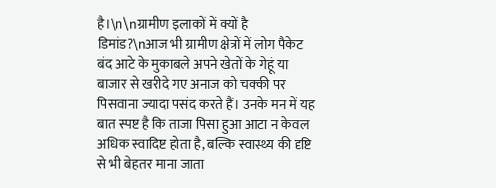है।\n\nग्रामीण इलाकों में क्यों है डिमांड?\nआज भी ग्रामीण क्षेत्रों में लोग पैकेट बंद आटे के मुकाबले अपने खेतों के गेहूं या बाजार से खरीदे गए अनाज को चक्की पर पिसवाना ज्यादा पसंद करते हैं। उनके मन में यह बात स्पष्ट है कि ताजा पिसा हुआ आटा न केवल अधिक स्वादिष्ट होता है, बल्कि स्वास्थ्य की दृष्टि से भी बेहतर माना जाता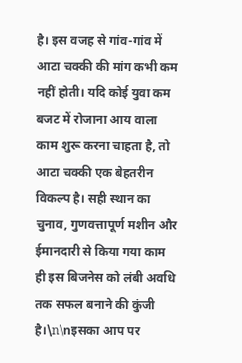है। इस वजह से गांव-गांव में आटा चक्की की मांग कभी कम नहीं होती। यदि कोई युवा कम बजट में रोजाना आय वाला काम शुरू करना चाहता है, तो आटा चक्की एक बेहतरीन विकल्प है। सही स्थान का चुनाव, गुणवत्तापूर्ण मशीन और ईमानदारी से किया गया काम ही इस बिजनेस को लंबी अवधि तक सफल बनाने की कुंजी है।\n\nइसका आप पर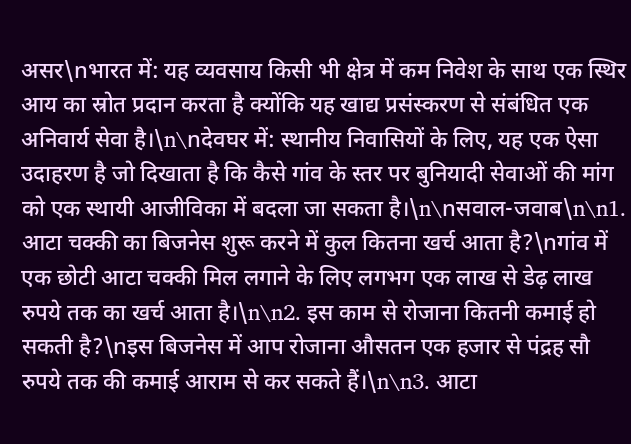असर\nभारत में: यह व्यवसाय किसी भी क्षेत्र में कम निवेश के साथ एक स्थिर आय का स्रोत प्रदान करता है क्योंकि यह खाद्य प्रसंस्करण से संबंधित एक अनिवार्य सेवा है।\n\nदेवघर में: स्थानीय निवासियों के लिए, यह एक ऐसा उदाहरण है जो दिखाता है कि कैसे गांव के स्तर पर बुनियादी सेवाओं की मांग को एक स्थायी आजीविका में बदला जा सकता है।\n\nसवाल-जवाब\n\n1. आटा चक्की का बिजनेस शुरू करने में कुल कितना खर्च आता है?\nगांव में एक छोटी आटा चक्की मिल लगाने के लिए लगभग एक लाख से डेढ़ लाख रुपये तक का खर्च आता है।\n\n2. इस काम से रोजाना कितनी कमाई हो सकती है?\nइस बिजनेस में आप रोजाना औसतन एक हजार से पंद्रह सौ रुपये तक की कमाई आराम से कर सकते हैं।\n\n3. आटा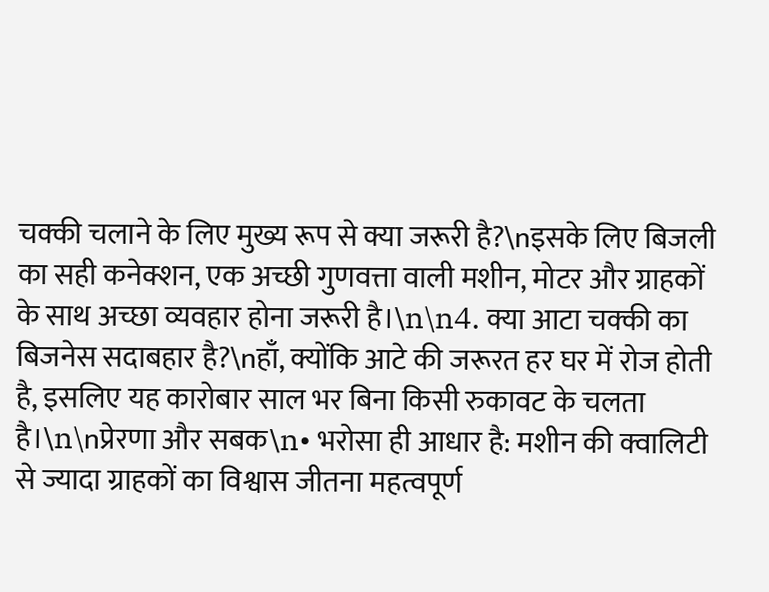चक्की चलाने के लिए मुख्य रूप से क्या जरूरी है?\nइसके लिए बिजली का सही कनेक्शन, एक अच्छी गुणवत्ता वाली मशीन, मोटर और ग्राहकों के साथ अच्छा व्यवहार होना जरूरी है।\n\n4. क्या आटा चक्की का बिजनेस सदाबहार है?\nहाँ, क्योंकि आटे की जरूरत हर घर में रोज होती है, इसलिए यह कारोबार साल भर बिना किसी रुकावट के चलता है।\n\nप्रेरणा और सबक\n• भरोसा ही आधार है: मशीन की क्वालिटी से ज्यादा ग्राहकों का विश्वास जीतना महत्वपूर्ण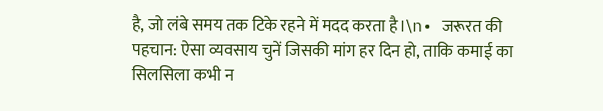है, जो लंबे समय तक टिके रहने में मदद करता है।\n• जरूरत की पहचान: ऐसा व्यवसाय चुनें जिसकी मांग हर दिन हो, ताकि कमाई का सिलसिला कभी न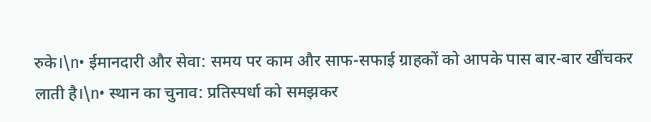रुके।\n• ईमानदारी और सेवा: समय पर काम और साफ-सफाई ग्राहकों को आपके पास बार-बार खींचकर लाती है।\n• स्थान का चुनाव: प्रतिस्पर्धा को समझकर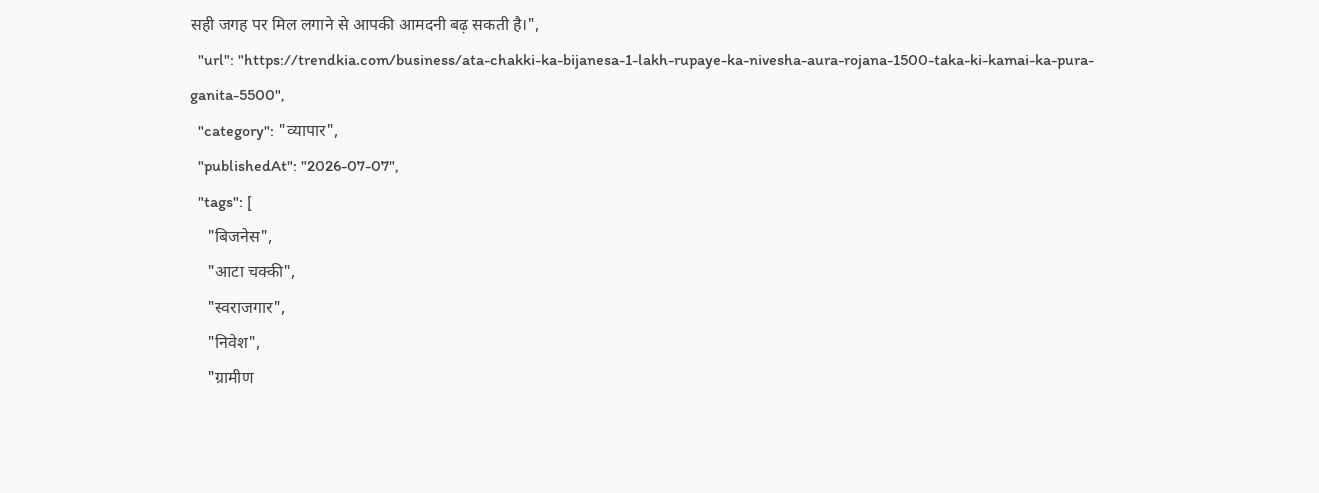सही जगह पर मिल लगाने से आपकी आमदनी बढ़ सकती है।",
  "url": "https://trendkia.com/business/ata-chakki-ka-bijanesa-1-lakh-rupaye-ka-nivesha-aura-rojana-1500-taka-ki-kamai-ka-pura-ganita-5500",
  "category": "व्यापार",
  "publishedAt": "2026-07-07",
  "tags": [
    "बिजनेस",
    "आटा चक्की",
    "स्वराजगार",
    "निवेश",
    "ग्रामीण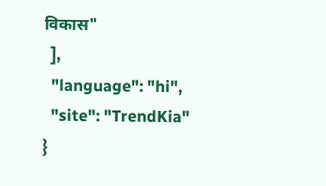विकास"
  ],
  "language": "hi",
  "site": "TrendKia"
}